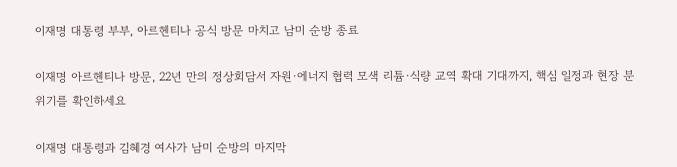이재명 대통령 부부, 아르헨티나 공식 방문 마치고 남미 순방 종료

이재명 아르헨티나 방문, 22년 만의 정상회담서 자원·에너지 협력 모색 리튬·식량 교역 확대 기대까지, 핵심 일정과 현장 분위기를 확인하세요

이재명 대통령과 김혜경 여사가 남미 순방의 마지막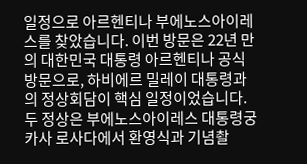일정으로 아르헨티나 부에노스아이레스를 찾았습니다. 이번 방문은 22년 만의 대한민국 대통령 아르헨티나 공식 방문으로, 하비에르 밀레이 대통령과의 정상회담이 핵심 일정이었습니다. 두 정상은 부에노스아이레스 대통령궁 카사 로사다에서 환영식과 기념촬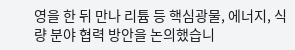영을 한 뒤 만나 리튬 등 핵심광물, 에너지, 식량 분야 협력 방안을 논의했습니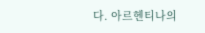다. 아르헨티나의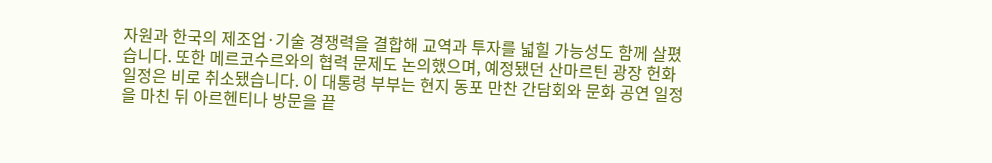자원과 한국의 제조업·기술 경쟁력을 결합해 교역과 투자를 넓힐 가능성도 함께 살폈습니다. 또한 메르코수르와의 협력 문제도 논의했으며, 예정됐던 산마르틴 광장 헌화 일정은 비로 취소됐습니다. 이 대통령 부부는 현지 동포 만찬 간담회와 문화 공연 일정을 마친 뒤 아르헨티나 방문을 끝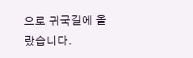으로 귀국길에 올랐습니다.